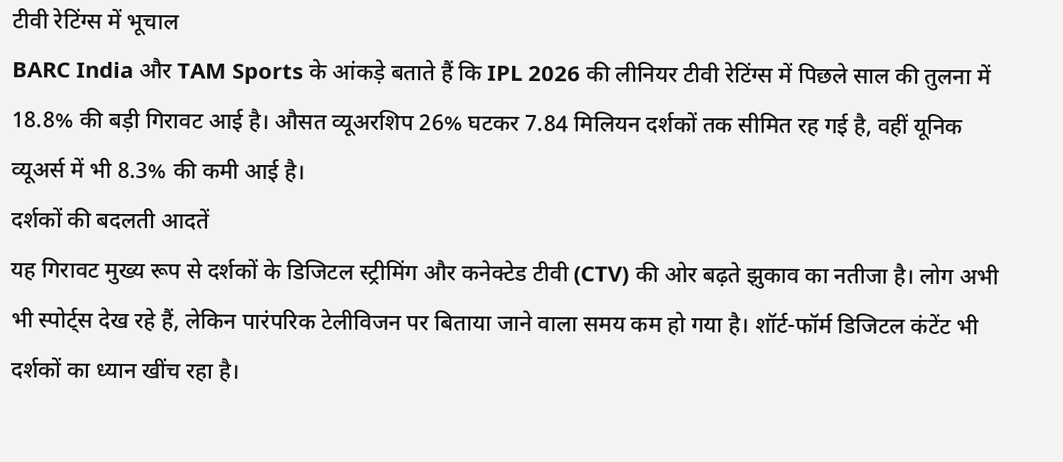टीवी रेटिंग्स में भूचाल
BARC India और TAM Sports के आंकड़े बताते हैं कि IPL 2026 की लीनियर टीवी रेटिंग्स में पिछले साल की तुलना में 18.8% की बड़ी गिरावट आई है। औसत व्यूअरशिप 26% घटकर 7.84 मिलियन दर्शकों तक सीमित रह गई है, वहीं यूनिक व्यूअर्स में भी 8.3% की कमी आई है।
दर्शकों की बदलती आदतें
यह गिरावट मुख्य रूप से दर्शकों के डिजिटल स्ट्रीमिंग और कनेक्टेड टीवी (CTV) की ओर बढ़ते झुकाव का नतीजा है। लोग अभी भी स्पोर्ट्स देख रहे हैं, लेकिन पारंपरिक टेलीविजन पर बिताया जाने वाला समय कम हो गया है। शॉर्ट-फॉर्म डिजिटल कंटेंट भी दर्शकों का ध्यान खींच रहा है।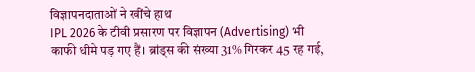विज्ञापनदाताओं ने खींचे हाथ
IPL 2026 के टीवी प्रसारण पर विज्ञापन (Advertising) भी काफी धीमे पड़ गए हैं। ब्रांड्स की संख्या 31% गिरकर 45 रह गई,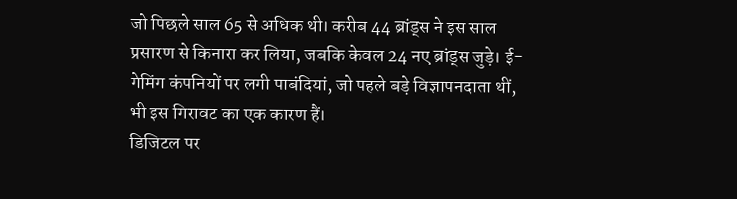जो पिछले साल 65 से अधिक थी। करीब 44 ब्रांड्स ने इस साल प्रसारण से किनारा कर लिया, जबकि केवल 24 नए ब्रांड्स जुड़े। ई-गेमिंग कंपनियों पर लगी पाबंदियां, जो पहले बड़े विज्ञापनदाता थीं, भी इस गिरावट का एक कारण हैं।
डिजिटल पर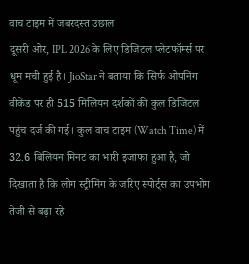वाच टाइम में जबरदस्त उछाल
दूसरी ओर, IPL 2026 के लिए डिजिटल प्लेटफॉर्म्स पर धूम मची हुई है। JioStar ने बताया कि सिर्फ ओपनिंग वीकेंड पर ही 515 मिलियन दर्शकों की कुल डिजिटल पहुंच दर्ज की गई। कुल वाच टाइम (Watch Time) में 32.6 बिलियन मिनट का भारी इजाफा हुआ है, जो दिखाता है कि लोग स्ट्रीमिंग के जरिए स्पोर्ट्स का उपभोग तेजी से बढ़ा रहे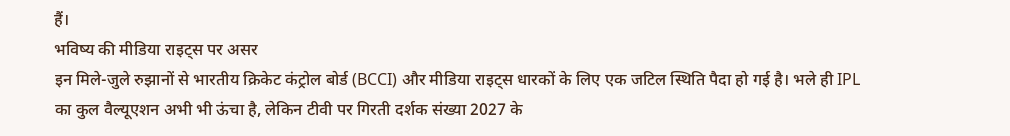हैं।
भविष्य की मीडिया राइट्स पर असर
इन मिले-जुले रुझानों से भारतीय क्रिकेट कंट्रोल बोर्ड (BCCI) और मीडिया राइट्स धारकों के लिए एक जटिल स्थिति पैदा हो गई है। भले ही IPL का कुल वैल्यूएशन अभी भी ऊंचा है, लेकिन टीवी पर गिरती दर्शक संख्या 2027 के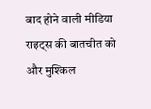बाद होने वाली मीडिया राइट्स की बातचीत को और मुश्किल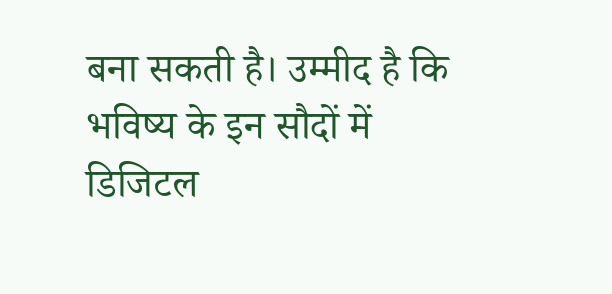बना सकती है। उम्मीद है कि भविष्य के इन सौदों में डिजिटल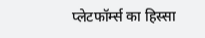प्लेटफॉर्म्स का हिस्सा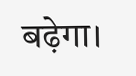बढ़ेगा।